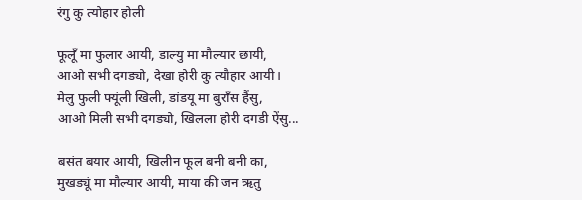रंगु कु त्योहार होली

फूलूँ मा फुलार आयी, डाल्यु मा मौल्यार छायी,
आओ सभी दगड्यो, देखा होरी कु त्यौहार आयी।
मेलु फुली फ्यूंली खिली, डांडयू मा बुराँस हैंसु,
आओ मिली सभी दगड्यो, खिलला होरी दगडी ऐंसु...

बसंत बयार आयी, खिलीन फूल बनी बनी का,
मुखड्यूं मा मौल्यार आयी, माया की जन ऋतु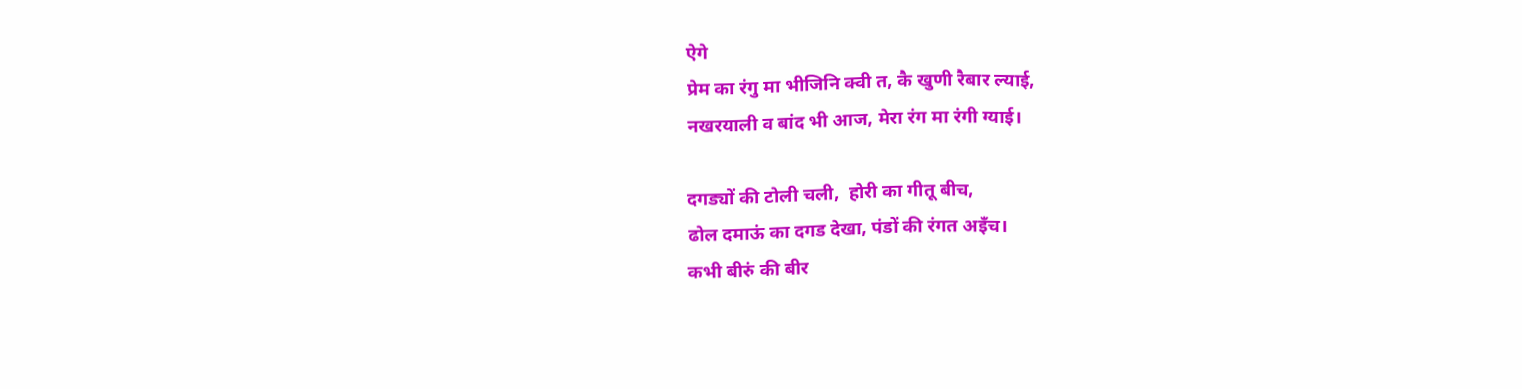ऐगे
प्रेम का रंगु मा भीजिनि क्वी त, कै खुणी रैबार ल्याई,
नखरयाली व बांद भी आज, मेरा रंग मा रंगी ग्याई।

दगड्यों की टोली चली,  होरी का गीतू बीच,
ढोल दमाऊं का दगड देखा, पंडों की रंगत अइँच।
कभी बीरुं की बीर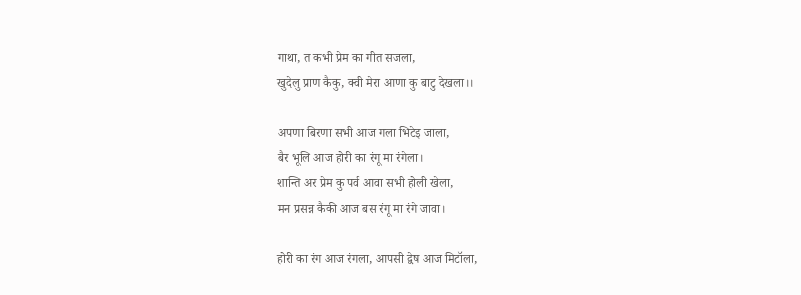गाथा, त कभी प्रेम का गीत सजला,
खुदेलु प्राण कैकु, क्वी मेरा आणा कु बाटु देखला।।

अपणा बिरणा सभी आज गला भिटेइ जाला,
बैर भूलि आज होरी का रंगू मा रंगेला।
शान्ति अर प्रेम कु पर्व आवा सभी होली खेला,
मन प्रसन्न कैकी आज बस रंगू मा रंगे जावा।

होरी का रंग आज रंगला, आपसी द्वेष आज मिटॉला,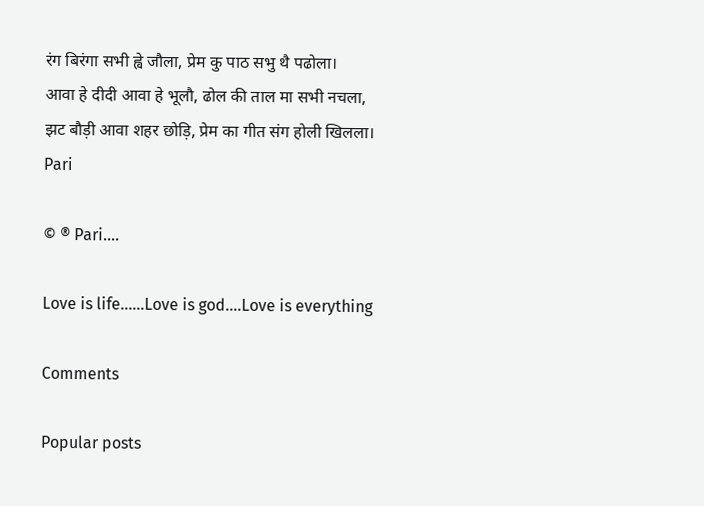रंग बिरंगा सभी ह्वे जौला, प्रेम कु पाठ सभु थै पढोला।
आवा हे दीदी आवा हे भूलौ, ढोल की ताल मा सभी नचला,
झट बौड़ी आवा शहर छोड़ि, प्रेम का गीत संग होली खिलला।
Pari

© ® Pari....

Love is life......Love is god....Love is everything

Comments

Popular posts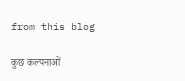from this blog

कुछ कल्पनाओं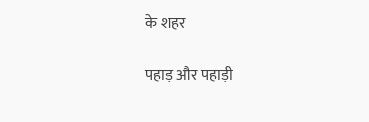के शहर

पहाड़ और पहाड़ी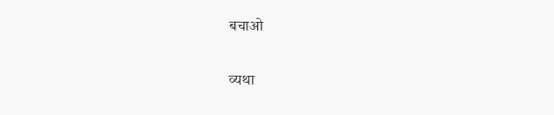बचाओ

व्यथा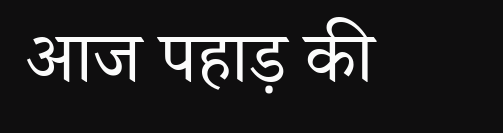आज पहाड़ की